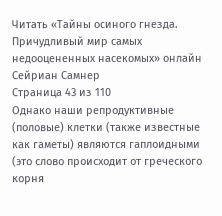Читать «Тайны осиного гнезда. Причудливый мир самых недооцененных насекомых» онлайн
Сейриан Самнер
Страница 43 из 110
Однако наши репродуктивные (половые) клетки (также известные как гаметы) являются гаплоидными (это слово происходит от греческого корня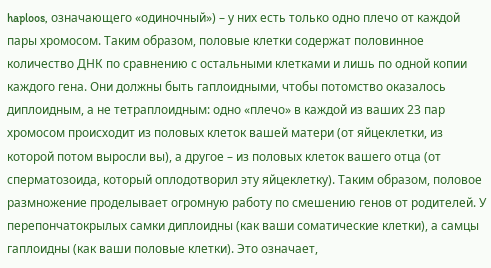haploos, означающего «одиночный») – у них есть только одно плечо от каждой пары хромосом. Таким образом, половые клетки содержат половинное количество ДНК по сравнению с остальными клетками и лишь по одной копии каждого гена. Они должны быть гаплоидными, чтобы потомство оказалось диплоидным, а не тетраплоидным: одно «плечо» в каждой из ваших 23 пар хромосом происходит из половых клеток вашей матери (от яйцеклетки, из которой потом выросли вы), а другое – из половых клеток вашего отца (от сперматозоида, который оплодотворил эту яйцеклетку). Таким образом, половое размножение проделывает огромную работу по смешению генов от родителей. У перепончатокрылых самки диплоидны (как ваши соматические клетки), а самцы гаплоидны (как ваши половые клетки). Это означает,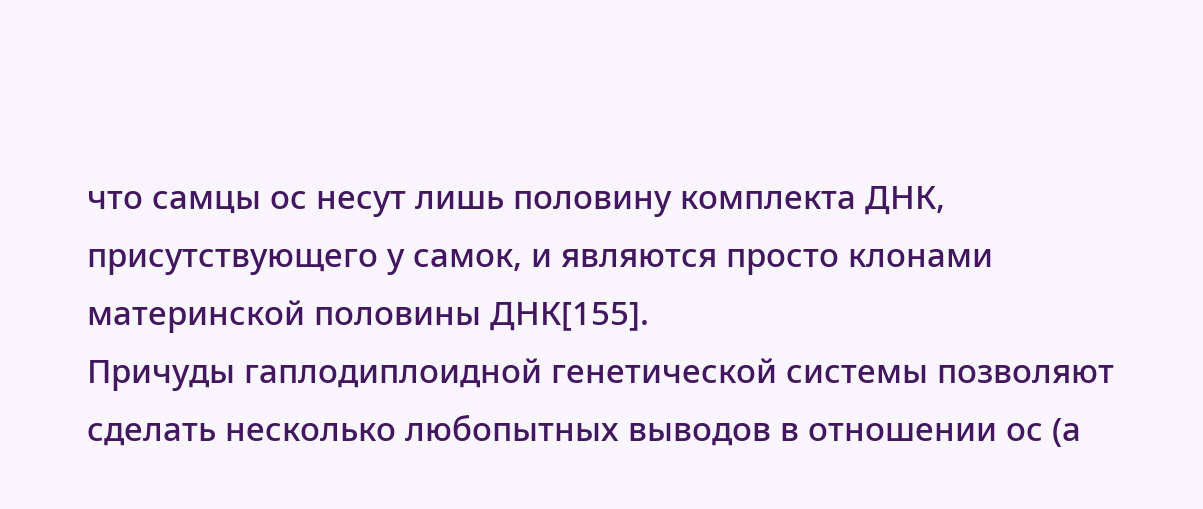что самцы ос несут лишь половину комплекта ДНК, присутствующего у самок, и являются просто клонами материнской половины ДНК[155].
Причуды гаплодиплоидной генетической системы позволяют сделать несколько любопытных выводов в отношении ос (а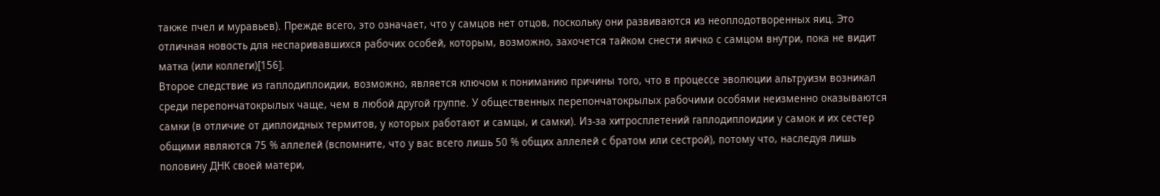также пчел и муравьев). Прежде всего, это означает, что у самцов нет отцов, поскольку они развиваются из неоплодотворенных яиц. Это отличная новость для неспаривавшихся рабочих особей, которым, возможно, захочется тайком снести яичко с самцом внутри, пока не видит матка (или коллеги)[156].
Второе следствие из гаплодиплоидии, возможно, является ключом к пониманию причины того, что в процессе эволюции альтруизм возникал среди перепончатокрылых чаще, чем в любой другой группе. У общественных перепончатокрылых рабочими особями неизменно оказываются самки (в отличие от диплоидных термитов, у которых работают и самцы, и самки). Из-за хитросплетений гаплодиплоидии у самок и их сестер общими являются 75 % аллелей (вспомните, что у вас всего лишь 50 % общих аллелей с братом или сестрой), потому что, наследуя лишь половину ДНК своей матери,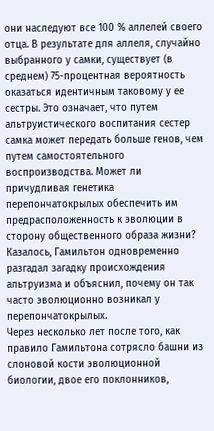они наследуют все 100 % аллелей своего отца. В результате для аллеля, случайно выбранного у самки, существует (в среднем) 75-процентная вероятность оказаться идентичным таковому у ее сестры. Это означает, что путем альтруистического воспитания сестер самка может передать больше генов, чем путем самостоятельного воспроизводства. Может ли причудливая генетика перепончатокрылых обеспечить им предрасположенность к эволюции в сторону общественного образа жизни? Казалось, Гамильтон одновременно разгадал загадку происхождения альтруизма и объяснил, почему он так часто эволюционно возникал у перепончатокрылых.
Через несколько лет после того, как правило Гамильтона сотрясло башни из слоновой кости эволюционной биологии, двое его поклонников,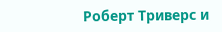Роберт Триверс и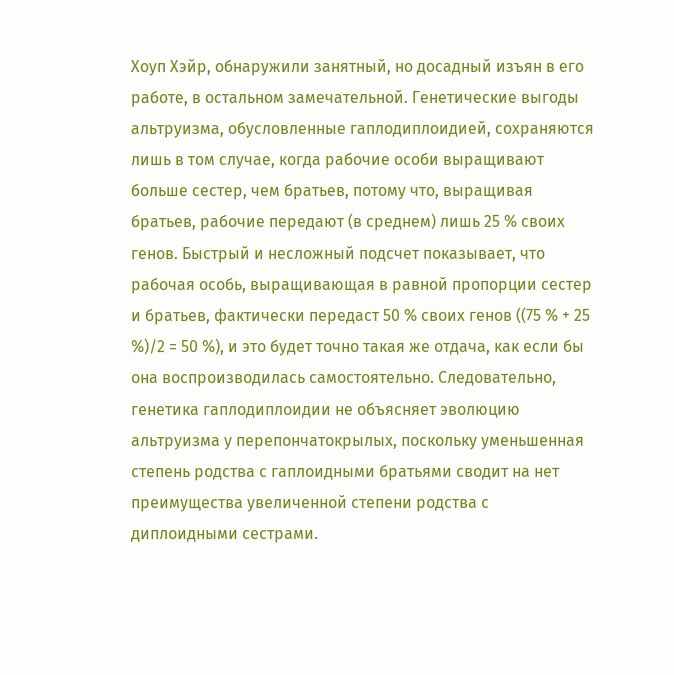Хоуп Хэйр, обнаружили занятный, но досадный изъян в его работе, в остальном замечательной. Генетические выгоды альтруизма, обусловленные гаплодиплоидией, сохраняются лишь в том случае, когда рабочие особи выращивают больше сестер, чем братьев, потому что, выращивая братьев, рабочие передают (в среднем) лишь 25 % своих генов. Быстрый и несложный подсчет показывает, что рабочая особь, выращивающая в равной пропорции сестер и братьев, фактически передаст 50 % своих генов ((75 % + 25 %)/2 = 50 %), и это будет точно такая же отдача, как если бы она воспроизводилась самостоятельно. Следовательно, генетика гаплодиплоидии не объясняет эволюцию альтруизма у перепончатокрылых, поскольку уменьшенная степень родства с гаплоидными братьями сводит на нет преимущества увеличенной степени родства с диплоидными сестрами.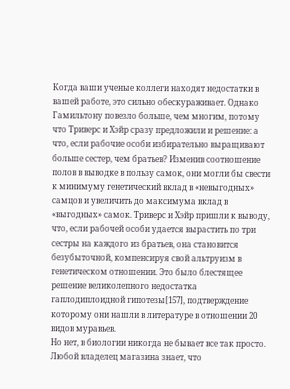Когда ваши ученые коллеги находят недостатки в вашей работе, это сильно обескураживает. Однако Гамильтону повезло больше, чем многим, потому что Триверс и Хэйр сразу предложили и решение: а что, если рабочие особи избирательно выращивают больше сестер, чем братьев? Изменив соотношение полов в выводке в пользу самок, они могли бы свести к минимуму генетический вклад в «невыгодных» самцов и увеличить до максимума вклад в «выгодных» самок. Триверс и Хэйр пришли к выводу, что, если рабочей особи удается вырастить по три сестры на каждого из братьев, она становится безубыточной, компенсируя свой альтруизм в генетическом отношении. Это было блестящее решение великолепного недостатка гаплодиплоидной гипотезы[157], подтверждение которому они нашли в литературе в отношении 20 видов муравьев.
Но нет, в биологии никогда не бывает все так просто. Любой владелец магазина знает, что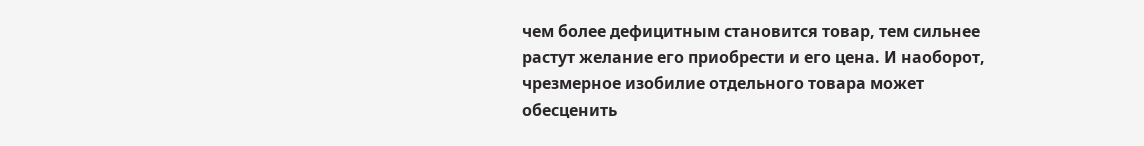чем более дефицитным становится товар, тем сильнее растут желание его приобрести и его цена. И наоборот, чрезмерное изобилие отдельного товара может обесценить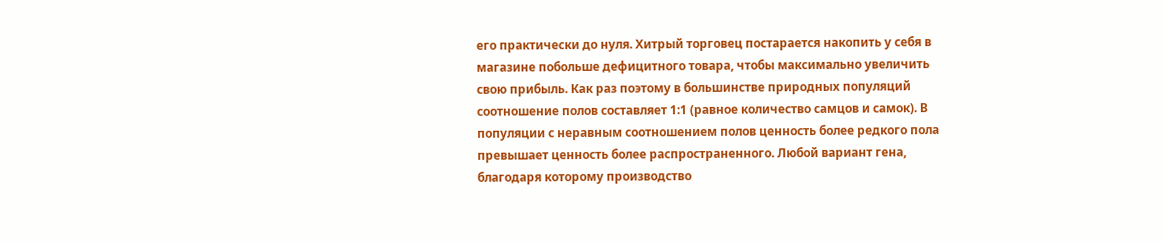его практически до нуля. Хитрый торговец постарается накопить у себя в магазине побольше дефицитного товара, чтобы максимально увеличить свою прибыль. Как раз поэтому в большинстве природных популяций соотношение полов составляет 1:1 (равное количество самцов и самок). В популяции с неравным соотношением полов ценность более редкого пола превышает ценность более распространенного. Любой вариант гена, благодаря которому производство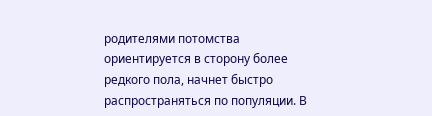родителями потомства ориентируется в сторону более редкого пола, начнет быстро распространяться по популяции. В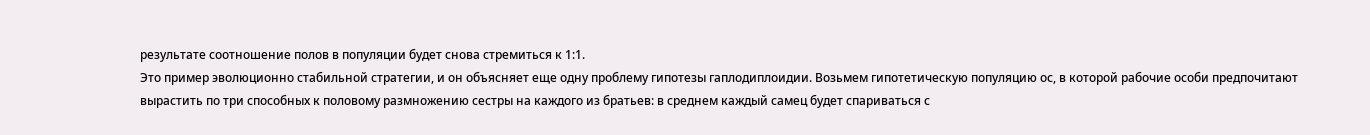результате соотношение полов в популяции будет снова стремиться к 1:1.
Это пример эволюционно стабильной стратегии, и он объясняет еще одну проблему гипотезы гаплодиплоидии. Возьмем гипотетическую популяцию ос, в которой рабочие особи предпочитают вырастить по три способных к половому размножению сестры на каждого из братьев: в среднем каждый самец будет спариваться с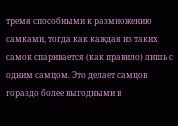тремя способными к размножению самками, тогда как каждая из таких самок спаривается (как правило) лишь с одним самцом. Это делает самцов гораздо более выгодными в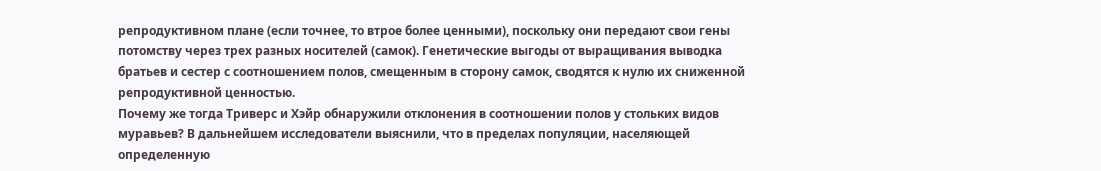репродуктивном плане (если точнее, то втрое более ценными), поскольку они передают свои гены потомству через трех разных носителей (самок). Генетические выгоды от выращивания выводка братьев и сестер с соотношением полов, смещенным в сторону самок, сводятся к нулю их сниженной репродуктивной ценностью.
Почему же тогда Триверс и Хэйр обнаружили отклонения в соотношении полов у стольких видов муравьев? В дальнейшем исследователи выяснили, что в пределах популяции, населяющей определенную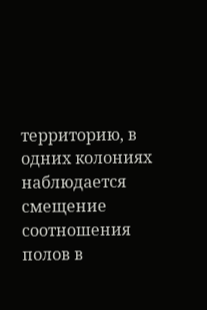территорию, в одних колониях наблюдается смещение соотношения полов в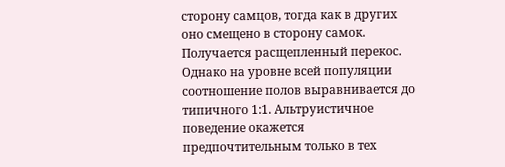сторону самцов, тогда как в других оно смещено в сторону самок. Получается расщепленный перекос. Однако на уровне всей популяции соотношение полов выравнивается до типичного 1:1. Альтруистичное поведение окажется предпочтительным только в тех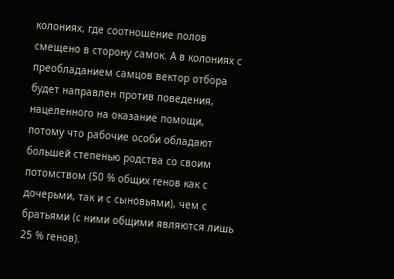колониях, где соотношение полов смещено в сторону самок. А в колониях с преобладанием самцов вектор отбора будет направлен против поведения, нацеленного на оказание помощи, потому что рабочие особи обладают большей степенью родства со своим потомством (50 % общих генов как с дочерьми, так и с сыновьями), чем с братьями (с ними общими являются лишь 25 % генов).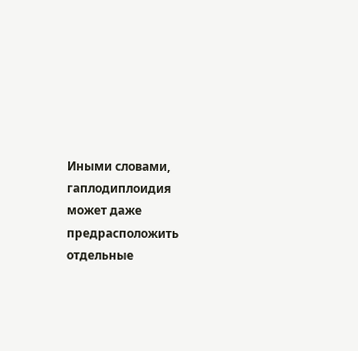Иными словами, гаплодиплоидия может даже предрасположить отдельные